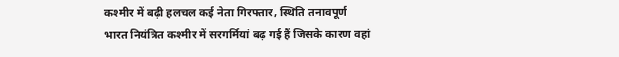कश्मीर में बढ़ी हलचल कई नेता गिरफ्तार, स्थिति तनावपूर्ण
भारत नियंत्रित कश्मीर में सरगर्मियां बढ़ गई हैं जिसके कारण वहां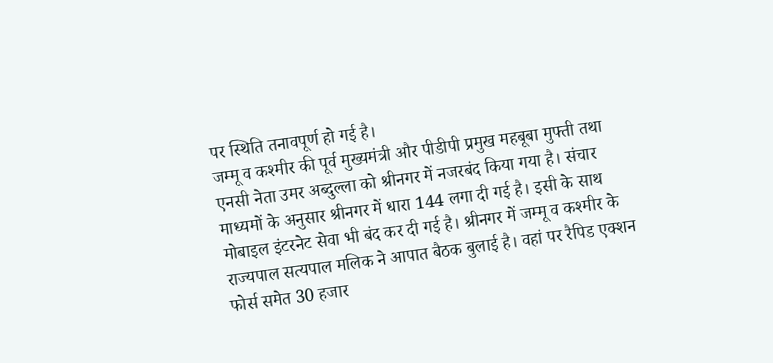पर स्थिति तनावपूर्ण हो गई है।
जम्मू व कश्मीर की पूर्व मुख्यमंत्री और पीडीपी प्रमुख महबूबा मुफ्ती तथा एनसी नेता उमर अब्दुल्ला को श्रीनगर में नजरबंद किया गया है। संचार माध्यमों के अनुसार श्रीनगर में धारा 144 लगा दी गई है। इसी के साथ मोबाइल इंटरनेट सेवा भी बंद कर दी गई है। श्रीनगर में जम्मू व कश्मीर के राज्यपाल सत्यपाल मलिक ने आपात बैठक बुलाई है। वहां पर रैपिड एक्शन फोर्स समेत 30 हजार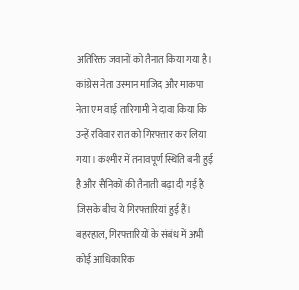अतिरिक्त जवानों को तैनात किया गया है।
कांग्रेस नेता उस्मान माजिद और माकपा नेता एम वाई तारिगामी ने दावा किया कि उन्हें रविवार रात को गिरफ्तार कर लिया गया। कश्मीर में तनावपूर्ण स्थिति बनी हुई है और सैनिकों की तैनाती बढ़ा दी गई है जिसके बीच ये गिरफ्तारियां हुई हैं। बहरहाल, गिरफ्तारियों के संबंध में अभी कोई आधिकारिक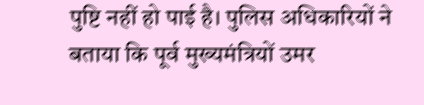पुष्टि नहीं हो पाई है। पुलिस अधिकारियों ने बताया कि पूर्व मुख्यमंत्रियों उमर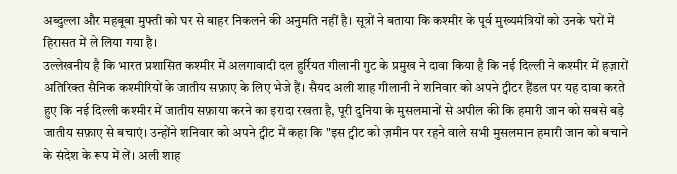अब्दुल्ला और महबूबा मुफ्ती को घर से बाहर निकलने की अनुमति नहीं है। सूत्रों ने बताया कि कश्मीर के पूर्व मुख्यमंत्रियों को उनके घरों में हिरासत में ले लिया गया है।
उल्लेखनीय है कि भारत प्रशासित कश्मीर में अलगावादी दल हुर्रियत गीलानी गुट के प्रमुख ने दावा किया है कि नई दिल्ली ने कश्मीर में हज़ारों अतिरिक्त सैनिक कश्मीरियों के जातीय सफ़ाए के लिए भेजे हैं। सैयद अली शाह गीलानी ने शनिवार को अपने ट्वीटर हैंडल पर यह दावा करते हुए कि नई दिल्ली कश्मीर में जातीय सफ़ाया करने का इरादा रखता है, पूरी दुनिया के मुसलमानों से अपील की कि हमारी जान को सबसे बड़े जातीय सफ़ाए से बचाएं। उन्होंने शनिवार को अपने ट्वीट में कहा कि "इस ट्वीट को ज़मीन पर रहने वाले सभी मुसलमान हमारी जान को बचाने के संदेश के रूप में लें। अली शाह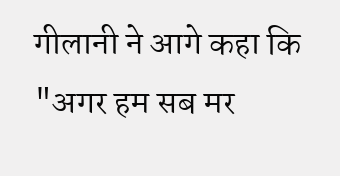गीलानी ने आगे कहा कि "अगर हम सब मर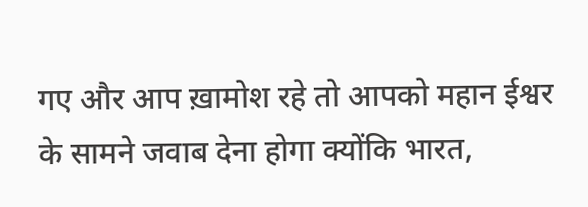गए और आप ख़ामोश रहे तो आपको महान ईश्वर के सामने जवाब देना होगा क्योंकि भारत,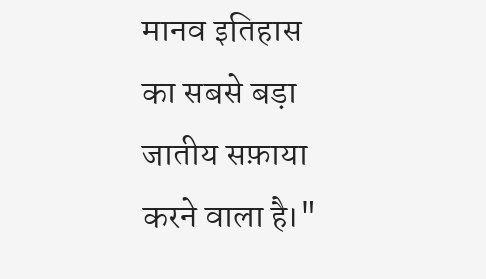मानव इतिहास का सबसे बड़ा जातीय सफ़ाया करने वाला है।"